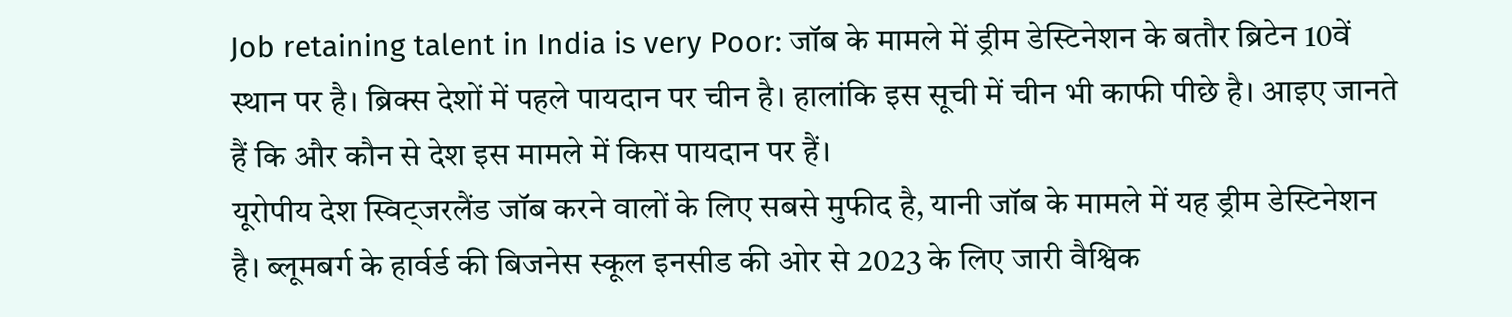Job retaining talent in India is very Poor: जॉब के मामले में ड्रीम डेस्टिनेशन के बतौर ब्रिटेन 10वें स्थान पर है। ब्रिक्स देशों में पहले पायदान पर चीन है। हालांकि इस सूची में चीन भी काफी पीछे है। आइए जानते हैं कि और कौन से देश इस मामले में किस पायदान पर हैं।
यूरोपीय देश स्विट्जरलैंड जॉब करने वालों के लिए सबसे मुफीद है, यानी जॉब के मामले में यह ड्रीम डेस्टिनेशन है। ब्लूमबर्ग के हार्वर्ड की बिजनेस स्कूल इनसीड की ओर से 2023 के लिए जारी वैश्विक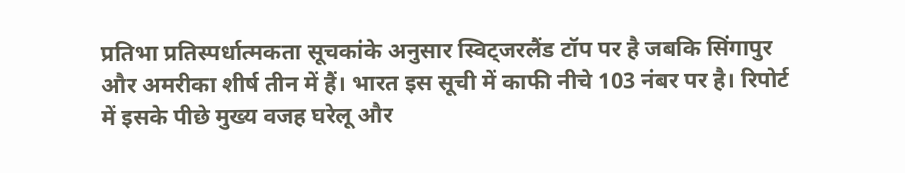प्रतिभा प्रतिस्पर्धात्मकता सूचकांके अनुसार स्विट्जरलैंड टॉप पर है जबकि सिंगापुर और अमरीका शीर्ष तीन में हैं। भारत इस सूची में काफी नीचे 103 नंबर पर है। रिपोर्ट में इसके पीछे मुख्य वजह घरेलू और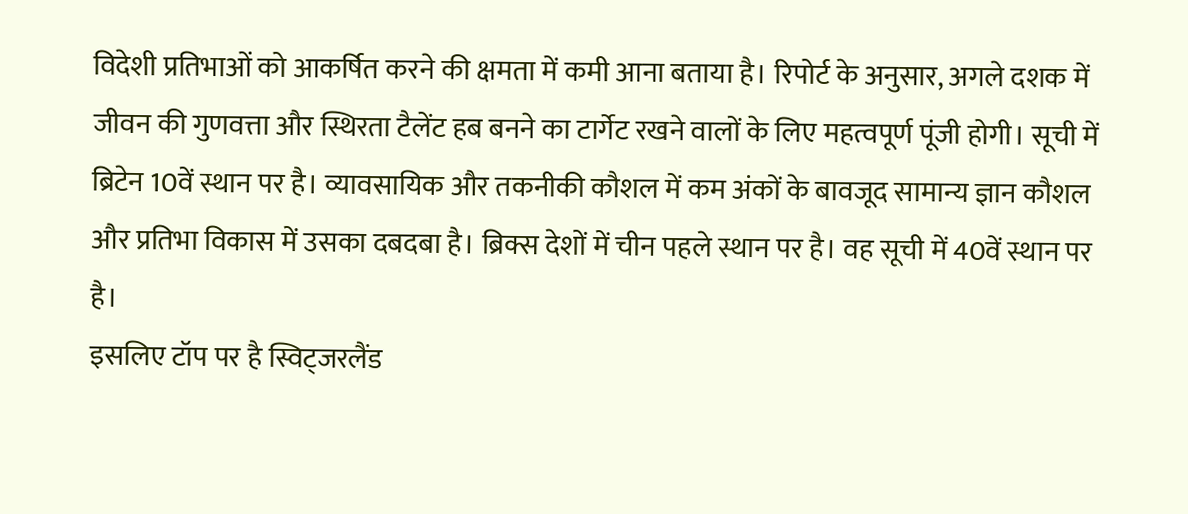विदेशी प्रतिभाओं को आकर्षित करने की क्षमता में कमी आना बताया है। रिपोर्ट के अनुसार, अगले दशक में जीवन की गुणवत्ता और स्थिरता टैलेंट हब बनने का टार्गेट रखने वालों के लिए महत्वपूर्ण पूंजी होगी। सूची में ब्रिटेन 10वें स्थान पर है। व्यावसायिक और तकनीकी कौशल में कम अंकों के बावजूद सामान्य ज्ञान कौशल और प्रतिभा विकास में उसका दबदबा है। ब्रिक्स देशों में चीन पहले स्थान पर है। वह सूची में 40वें स्थान पर है।
इसलिए टॉप पर है स्विट्जरलैंड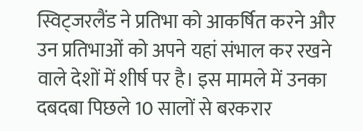स्विट्जरलैंड ने प्रतिभा को आकर्षित करने और उन प्रतिभाओं को अपने यहां संभाल कर रखने वाले देशों में शीर्ष पर है। इस मामले में उनका दबदबा पिछले 10 सालों से बरकरार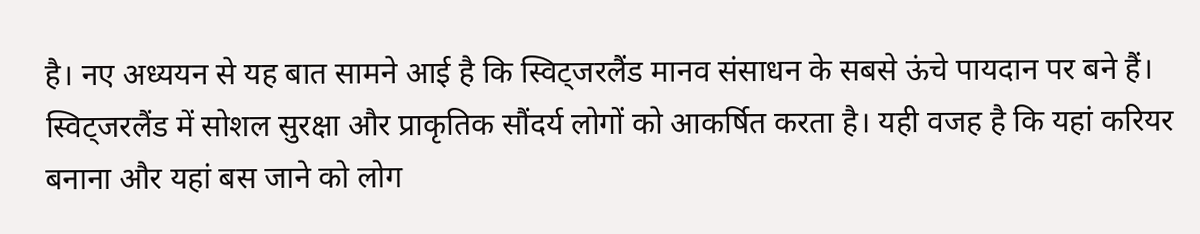है। नए अध्ययन से यह बात सामने आई है कि स्विट्जरलैंड मानव संसाधन के सबसे ऊंचे पायदान पर बने हैं। स्विट्जरलैंड में सोशल सुरक्षा और प्राकृतिक सौंदर्य लोगों को आकर्षित करता है। यही वजह है कि यहां करियर बनाना और यहां बस जाने को लोग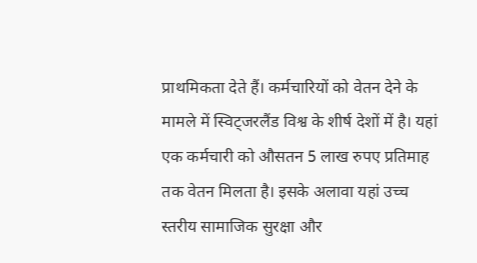प्राथमिकता देते हैं। कर्मचारियों को वेतन देने के मामले में स्विट्जरलैंड विश्व के शीर्ष देशों में है। यहां एक कर्मचारी को औसतन 5 लाख रुपए प्रतिमाह तक वेतन मिलता है। इसके अलावा यहां उच्च स्तरीय सामाजिक सुरक्षा और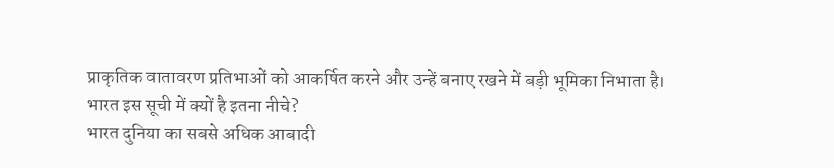प्राकृतिक वातावरण प्रतिभाओं को आकर्षित करने और उन्हें बनाए रखने में बड़ी भूमिका निभाता है।
भारत इस सूची में क्यों है इतना नीचे?
भारत दुनिया का सबसे अधिक आबादी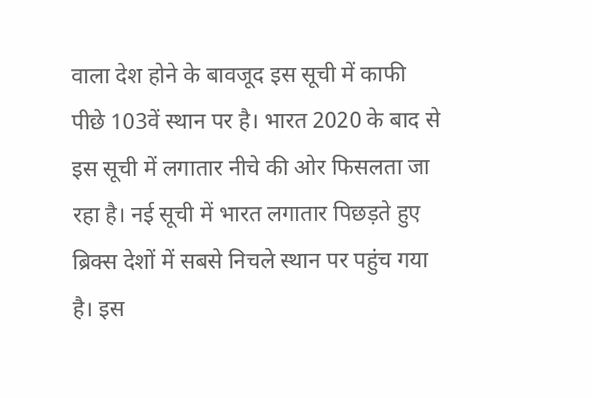वाला देश होने के बावजूद इस सूची में काफी पीछे 103वें स्थान पर है। भारत 2020 के बाद से इस सूची में लगातार नीचे की ओर फिसलता जा रहा है। नई सूची में भारत लगातार पिछड़ते हुए ब्रिक्स देशों में सबसे निचले स्थान पर पहुंच गया है। इस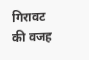गिरावट की वजह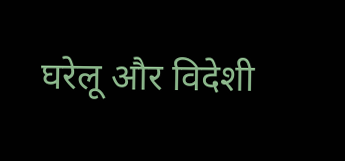घरेलू और विदेशी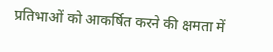प्रतिभाओं को आकर्षित करने की क्षमता में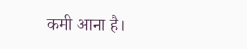कमी आना है।